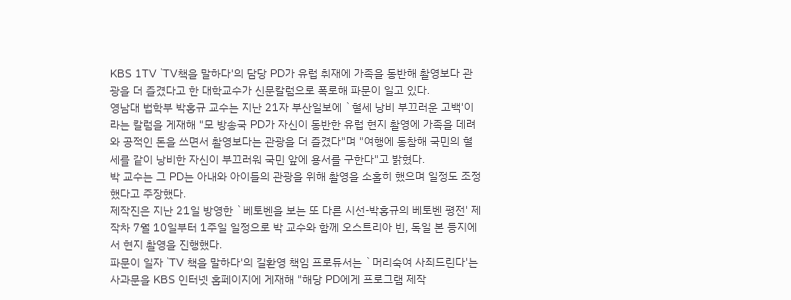KBS 1TV `TV책을 말하다'의 담당 PD가 유럽 취재에 가족을 동반해 촬영보다 관광을 더 즐겼다고 한 대학교수가 신문칼럼으로 폭로해 파문이 일고 있다.
영남대 법학부 박홍규 교수는 지난 21자 부산일보에 `혈세 낭비 부끄러운 고백'이라는 칼럼을 게재해 "모 방송국 PD가 자신이 동반한 유럽 현지 촬영에 가족을 데려와 공적인 돈을 쓰면서 촬영보다는 관광을 더 즐겼다"며 "여행에 동참해 국민의 혈세를 같이 낭비한 자신이 부끄러워 국민 앞에 용서를 구한다"고 밝혔다.
박 교수는 그 PD는 아내와 아이들의 관광을 위해 촬영을 소홀히 했으며 일정도 조정했다고 주장했다.
제작진은 지난 21일 방영한 `베토벤을 보는 또 다른 시선-박홍규의 베토벤 평전' 제작차 7월 10일부터 1주일 일정으로 박 교수와 함께 오스트리아 빈, 독일 본 등지에서 현지 촬영을 진행했다.
파문이 일자 `TV 책을 말하다'의 길환영 책임 프로듀서는 `머리숙여 사죄드린다'는 사과문을 KBS 인터넷 홈페이지에 게재해 "해당 PD에게 프로그램 제작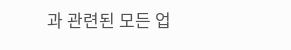과 관련된 모든 업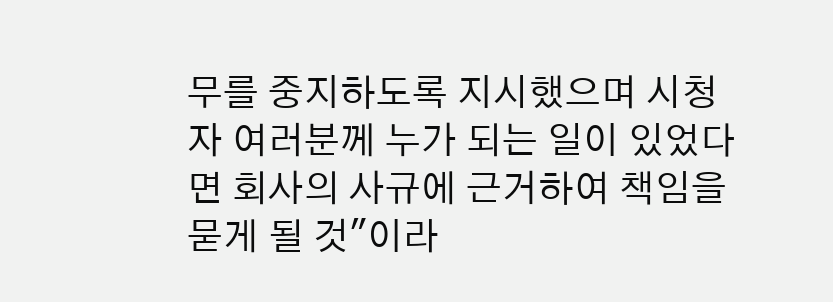무를 중지하도록 지시했으며 시청자 여러분께 누가 되는 일이 있었다면 회사의 사규에 근거하여 책임을 묻게 될 것"이라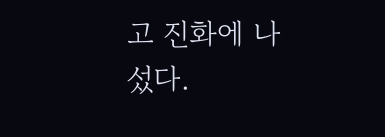고 진화에 나섰다.